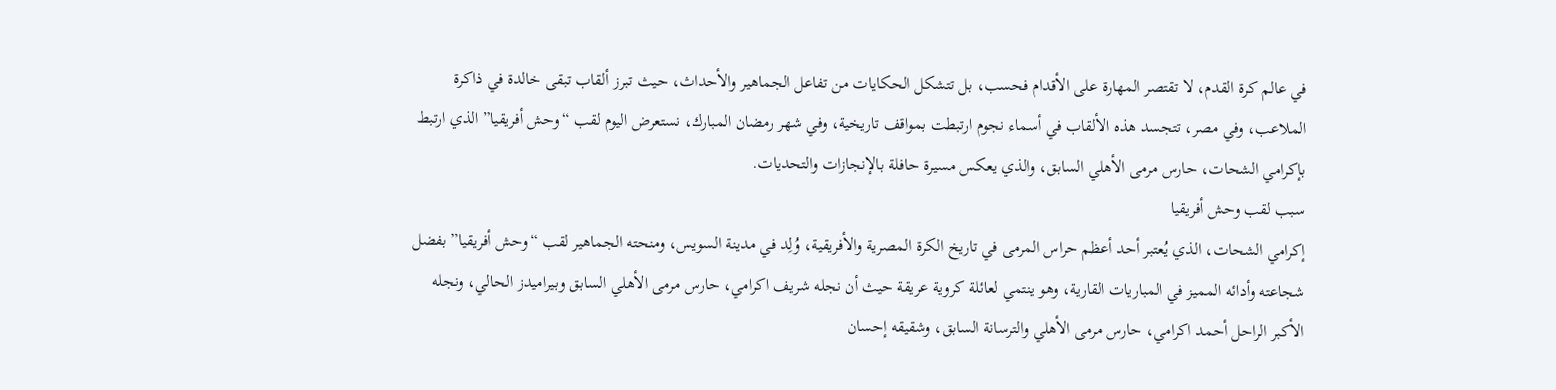في عالم كرة القدم، لا تقتصر المهارة على الأقدام فحسب، بل تتشكل الحكايات من تفاعل الجماهير والأحداث، حيث تبرز ألقاب تبقى خالدة في ذاكرة الملاعب، وفي مصر، تتجسد هذه الألقاب في أسماء نجوم ارتبطت بمواقف تاريخية، وفي شهر رمضان المبارك، نستعرض اليوم لقب “وحش أفريقيا” الذي ارتبط بإكرامي الشحات، حارس مرمى الأهلي السابق، والذي يعكس مسيرة حافلة بالإنجازات والتحديات.
سبب لقب وحش أفريقيا
إكرامي الشحات، الذي يُعتبر أحد أعظم حراس المرمى في تاريخ الكرة المصرية والأفريقية، وُلِد في مدينة السويس، ومنحته الجماهير لقب “وحش أفريقيا” بفضل شجاعته وأدائه المميز في المباريات القارية، وهو ينتمي لعائلة كروية عريقة حيث أن نجله شريف اكرامي، حارس مرمى الأهلي السابق وبيراميدز الحالي، ونجله الأكبر الراحل أحمد اكرامي، حارس مرمى الأهلي والترسانة السابق، وشقيقه إحسان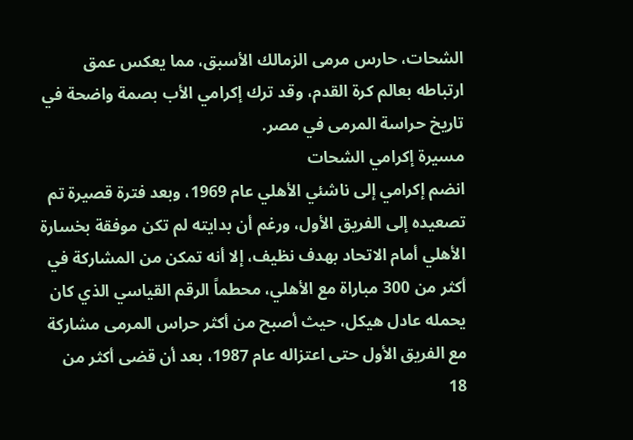الشحات، حارس مرمى الزمالك الأسبق، مما يعكس عمق ارتباطه بعالم كرة القدم، وقد ترك إكرامي الأب بصمة واضحة في تاريخ حراسة المرمى في مصر.
مسيرة إكرامي الشحات
انضم إكرامي إلى ناشئي الأهلي عام 1969، وبعد فترة قصيرة تم تصعيده إلى الفريق الأول، ورغم أن بدايته لم تكن موفقة بخسارة الأهلي أمام الاتحاد بهدف نظيف، إلا أنه تمكن من المشاركة في أكثر من 300 مباراة مع الأهلي، محطماً الرقم القياسي الذي كان يحمله عادل هيكل، حيث أصبح من أكثر حراس المرمى مشاركة مع الفريق الأول حتى اعتزاله عام 1987، بعد أن قضى أكثر من 18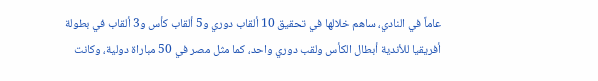عاماً في النادي، ساهم خلالها في تحقيق 10 ألقاب دوري و5 ألقاب كأس و3 ألقاب في بطولة أفريقيا للأندية أبطال الكأس ولقب دوري واحد، كما مثل مصر في 50 مباراة دولية، وكانت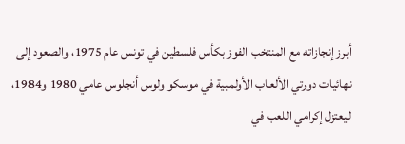أبرز إنجازاته مع المنتخب الفوز بكأس فلسطين في تونس عام 1975، والصعود إلى نهائيات دورتي الألعاب الأولمبية في موسكو ولوس أنجلوس عامي 1980 و1984، ليعتزل إكرامي اللعب في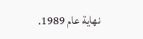نهاية عام 1989.